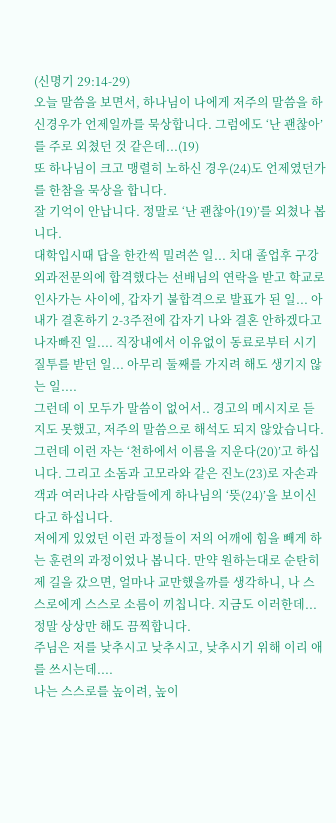(신명기 29:14-29)
오늘 말씀을 보면서, 하나님이 나에게 저주의 말씀을 하신경우가 언제일까를 묵상합니다. 그럼에도 ‘난 괜찮아’를 주로 외쳤던 것 같은데...(19)
또 하나님이 크고 맹렬히 노하신 경우(24)도 언제였던가를 한참을 묵상을 합니다.
잘 기억이 안납니다. 정말로 ‘난 괜찮아(19)’를 외쳤나 봅니다.
대학입시때 답을 한칸씩 밀려쓴 일... 치대 졸업후 구강외과전문의에 합격했다는 선배님의 연락을 받고 학교로 인사가는 사이에, 갑자기 불합격으로 발표가 된 일... 아내가 결혼하기 2-3주전에 갑자기 나와 결혼 안하겠다고 나자빠진 일.... 직장내에서 이유없이 동료로부터 시기 질투를 받던 일... 아무리 둘째를 가지려 해도 생기지 않는 일....
그런데 이 모두가 말씀이 없어서.. 경고의 메시지로 듣지도 못했고, 저주의 말씀으로 해석도 되지 않았습니다. 그런데 이런 자는 ‘천하에서 이름을 지운다(20)’고 하십니다. 그리고 소돔과 고모라와 같은 진노(23)로 자손과 객과 여러나라 사람들에게 하나님의 ‘뜻(24)’을 보이신다고 하십니다.
저에게 있었던 이런 과정들이 저의 어깨에 힘을 빼게 하는 훈련의 과정이었나 봅니다. 만약 원하는대로 순탄히 제 길을 갔으면, 얼마나 교만했을까를 생각하니, 나 스스로에게 스스로 소름이 끼칩니다. 지금도 이러한데... 정말 상상만 해도 끔찍합니다.
주님은 저를 낮추시고 낮추시고, 낮추시기 위해 이리 애를 쓰시는데....
나는 스스로를 높이려, 높이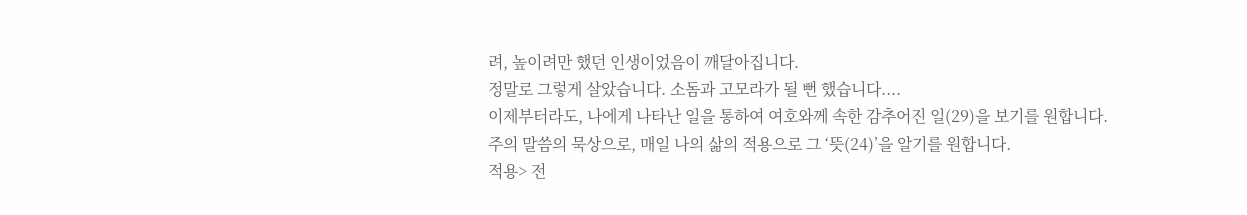려, 높이려만 했던 인생이었음이 깨달아집니다.
정말로 그렇게 살았습니다. 소돔과 고모라가 될 뻔 했습니다....
이제부터라도, 나에게 나타난 일을 통하여 여호와께 속한 감추어진 일(29)을 보기를 원합니다.
주의 말씀의 묵상으로, 매일 나의 삶의 적용으로 그 ‘뜻(24)’을 알기를 원합니다.
적용> 전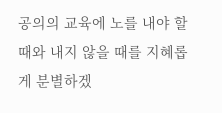공의의 교육에 노를 내야 할 때와 내지 않을 때를 지혜롭게 분별하겠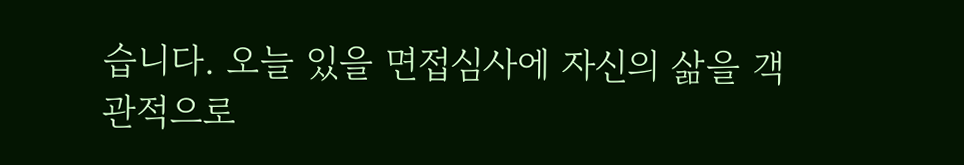습니다. 오늘 있을 면접심사에 자신의 삶을 객관적으로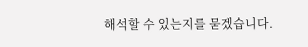해석할 수 있는지를 묻겠습니다.